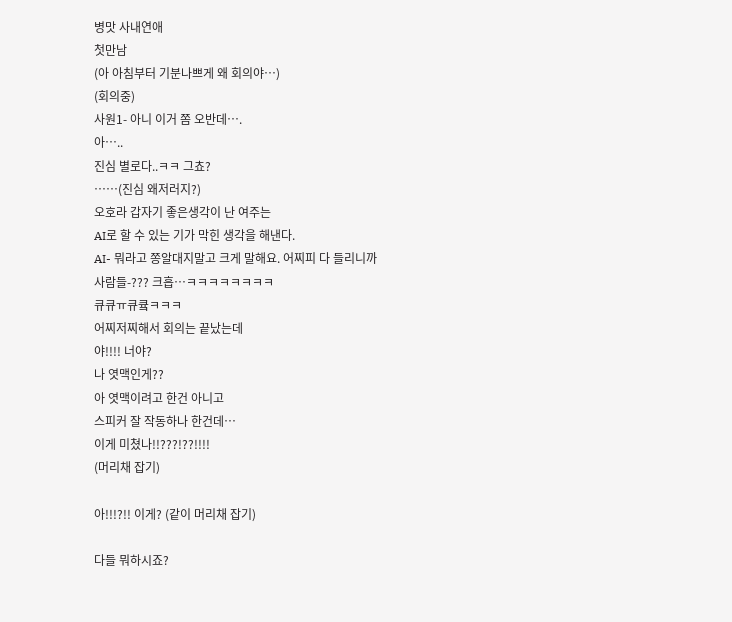병맛 사내연애
첫만남
(아 아침부터 기분나쁘게 왜 회의야…)
(회의중)
사원1- 아니 이거 쫌 오반데….
아…..
진심 별로다..ㅋㅋ 그쵸?
……(진심 왜저러지?)
오호라 갑자기 좋은생각이 난 여주는
AI로 할 수 있는 기가 막힌 생각을 해낸다.
AI- 뭐라고 쫑알대지말고 크게 말해요. 어찌피 다 들리니까
사람들-??? 크흡…ㅋㅋㅋㅋㅋㅋㅋㅋ
큐큐ㅠ큐큨ㅋㅋㅋ
어찌저찌해서 회의는 끝났는데
야!!!! 너야?
나 엿맥인게??
아 엿맥이려고 한건 아니고
스피커 잘 작동하나 한건데…
이게 미쳤나!!???!??!!!!
(머리채 잡기)

아!!!?!! 이게? (같이 머리채 잡기)

다들 뭐하시죠?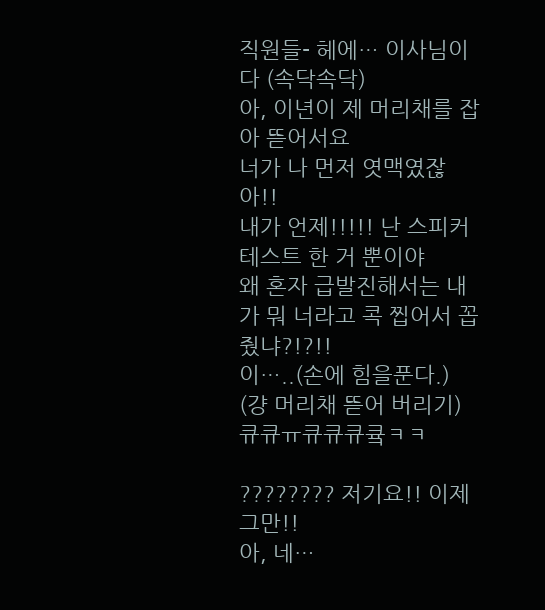직원들- 헤에… 이사님이다 (속닥속닥)
아, 이년이 제 머리채를 잡아 뜯어서요
너가 나 먼저 엿맥였잖아!!
내가 언제!!!!! 난 스피커 테스트 한 거 뿐이야
왜 혼자 급발진해서는 내가 뭐 너라고 콕 찝어서 꼽줬냐?!?!!
이…..(손에 힘을푼다.)
(걍 머리채 뜯어 버리기)큐큐ㅠ큐큐큐큨ㅋㅋ

???????? 저기요!! 이제 그만!!
아, 네…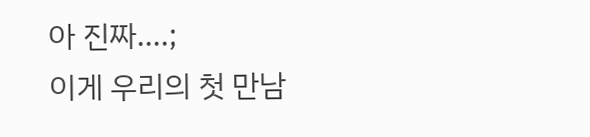아 진짜….;
이게 우리의 첫 만남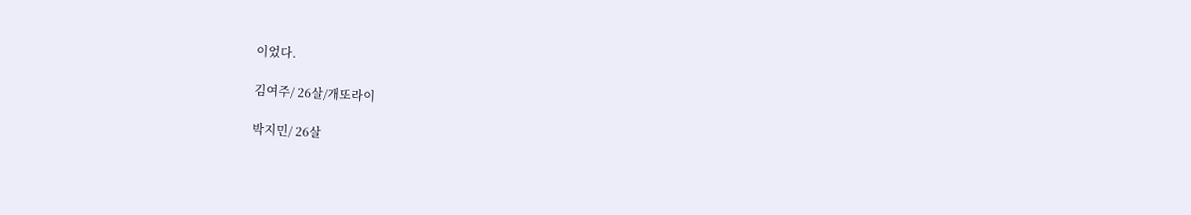이었다.

김여주/ 26살/개또라이

박지민/ 26살